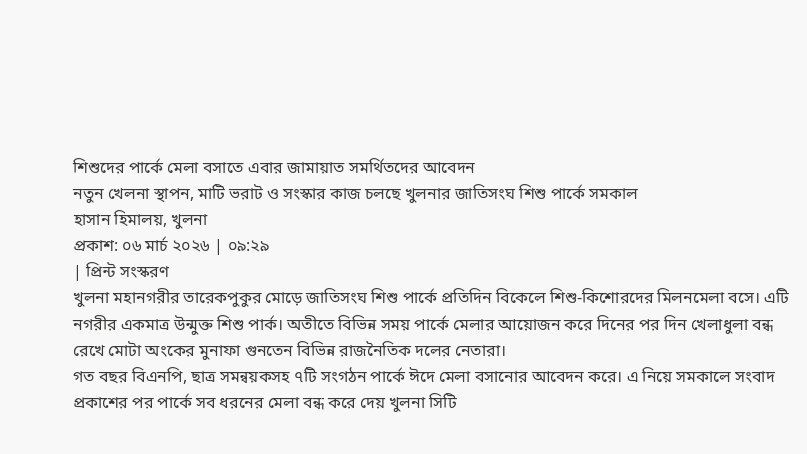শিশুদের পার্কে মেলা বসাতে এবার জামায়াত সমর্থিতদের আবেদন
নতুন খেলনা স্থাপন, মাটি ভরাট ও সংস্কার কাজ চলছে খুলনার জাতিসংঘ শিশু পার্কে সমকাল
হাসান হিমালয়, খুলনা
প্রকাশ: ০৬ মার্চ ২০২৬ | ০৯:২৯
| প্রিন্ট সংস্করণ
খুলনা মহানগরীর তারেকপুকুর মোড়ে জাতিসংঘ শিশু পার্কে প্রতিদিন বিকেলে শিশু-কিশোরদের মিলনমেলা বসে। এটি নগরীর একমাত্র উন্মুক্ত শিশু পার্ক। অতীতে বিভিন্ন সময় পার্কে মেলার আয়োজন করে দিনের পর দিন খেলাধুলা বন্ধ রেখে মোটা অংকের মুনাফা গুনতেন বিভিন্ন রাজনৈতিক দলের নেতারা।
গত বছর বিএনপি, ছাত্র সমন্বয়কসহ ৭টি সংগঠন পার্কে ঈদে মেলা বসানোর আবেদন করে। এ নিয়ে সমকালে সংবাদ প্রকাশের পর পার্কে সব ধরনের মেলা বন্ধ করে দেয় খুলনা সিটি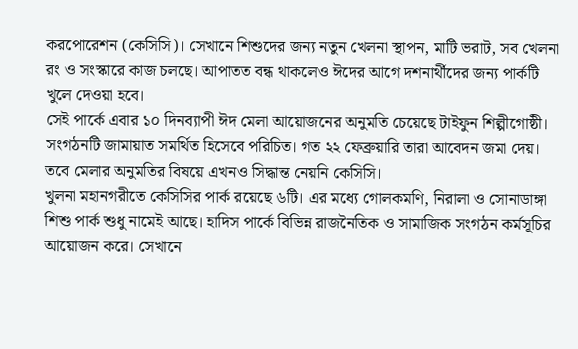করপোরেশন (কেসিসি)। সেখানে শিশুদের জন্য নতুন খেলনা স্থাপন, মাটি ভরাট, সব খেলনা রং ও সংস্কারে কাজ চলছে। আপাতত বন্ধ থাকলেও ঈদের আগে দশনার্থীদের জন্য পার্কটি খুলে দেওয়া হবে।
সেই পার্কে এবার ১০ দিনব্যাপী ঈদ মেলা আয়োজনের অনুমতি চেয়েছে টাইফুন শিল্পীগোষ্ঠী। সংগঠনটি জামায়াত সমর্থিত হিসেবে পরিচিত। গত ২২ ফেব্রুয়ারি তারা আবেদন জমা দেয়। তবে মেলার অনুমতির বিষয়ে এখনও সিদ্ধান্ত নেয়নি কেসিসি।
খুলনা মহানগরীতে কেসিসির পার্ক রয়েছে ৬টি। এর মধ্যে গোলকমণি, নিরালা ও সোনাডাঙ্গা শিশু পার্ক শুধু নামেই আছে। হাদিস পার্কে বিভিন্ন রাজনৈতিক ও সামাজিক সংগঠন কর্মসূচির আয়োজন করে। সেখানে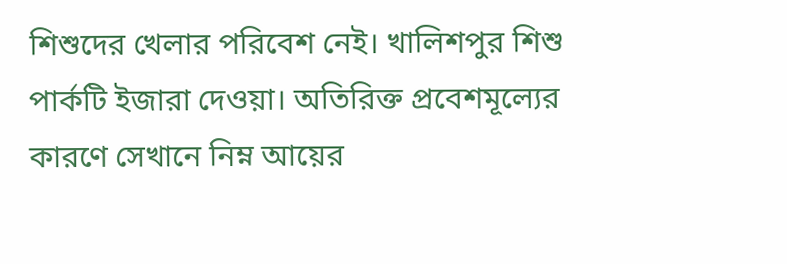শিশুদের খেলার পরিবেশ নেই। খালিশপুর শিশু পার্কটি ইজারা দেওয়া। অতিরিক্ত প্রবেশমূল্যের কারণে সেখানে নিম্ন আয়ের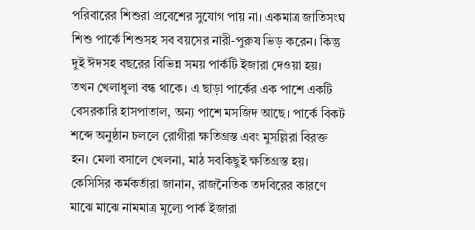পরিবারের শিশুরা প্রবেশের সুযোগ পায় না। একমাত্র জাতিসংঘ শিশু পার্কে শিশুসহ সব বয়সের নারী-পুরুষ ভিড় করেন। কিন্তু দুই ঈদসহ বছরের বিভিন্ন সময় পার্কটি ইজারা দেওয়া হয়। তখন খেলাধুলা বন্ধ থাকে। এ ছাড়া পার্কের এক পাশে একটি বেসরকারি হাসপাতাল, অন্য পাশে মসজিদ আছে। পার্কে বিকট শব্দে অনুষ্ঠান চললে রোগীরা ক্ষতিগ্রস্ত এবং মুসল্লিরা বিরক্ত হন। মেলা বসালে খেলনা, মাঠ সবকিছুই ক্ষতিগ্রস্ত হয়।
কেসিসির কর্মকর্তারা জানান, রাজনৈতিক তদবিরের কারণে মাঝে মাঝে নামমাত্র মূল্যে পার্ক ইজারা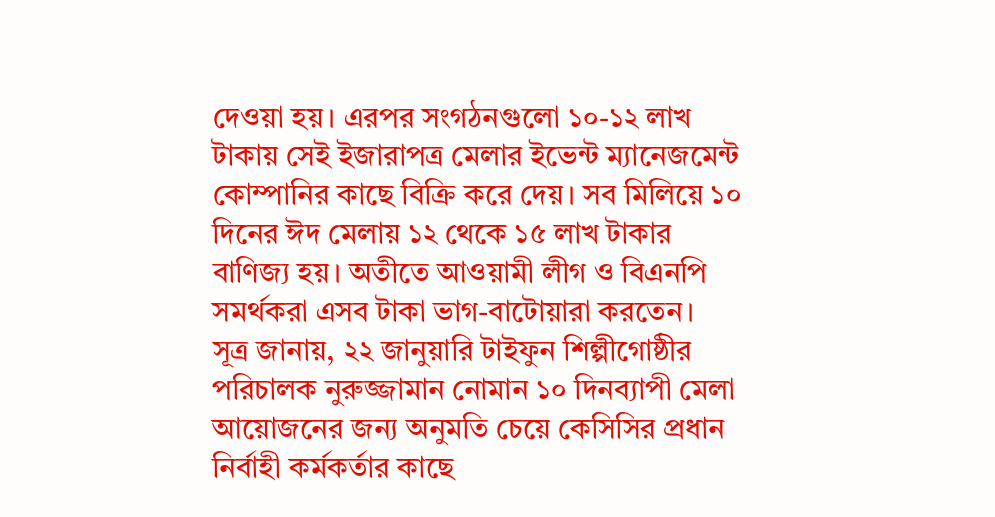দেওয়া হয়। এরপর সংগঠনগুলো ১০-১২ লাখ টাকায় সেই ইজারাপত্র মেলার ইভেন্ট ম্যানেজমেন্ট কোম্পানির কাছে বিক্রি করে দেয়। সব মিলিয়ে ১০ দিনের ঈদ মেলায় ১২ থেকে ১৫ লাখ টাকার বাণিজ্য হয়। অতীতে আওয়ামী লীগ ও বিএনপি সমর্থকরা এসব টাকা ভাগ-বাটোয়ারা করতেন।
সূত্র জানায়, ২২ জানুয়ারি টাইফুন শিল্পীগোষ্ঠীর পরিচালক নুরুজ্জামান নোমান ১০ দিনব্যাপী মেলা আয়োজনের জন্য অনুমতি চেয়ে কেসিসির প্রধান নির্বাহী কর্মকর্তার কাছে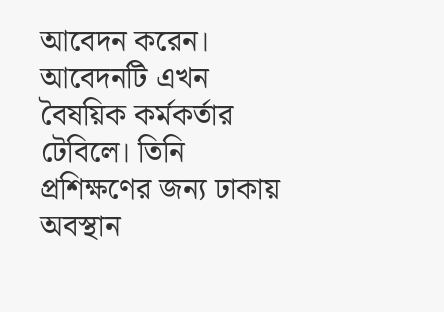আবেদন করেন। আবেদনটি এখন বৈষয়িক কর্মকর্তার টেবিলে। তিনি প্রশিক্ষণের জন্য ঢাকায় অবস্থান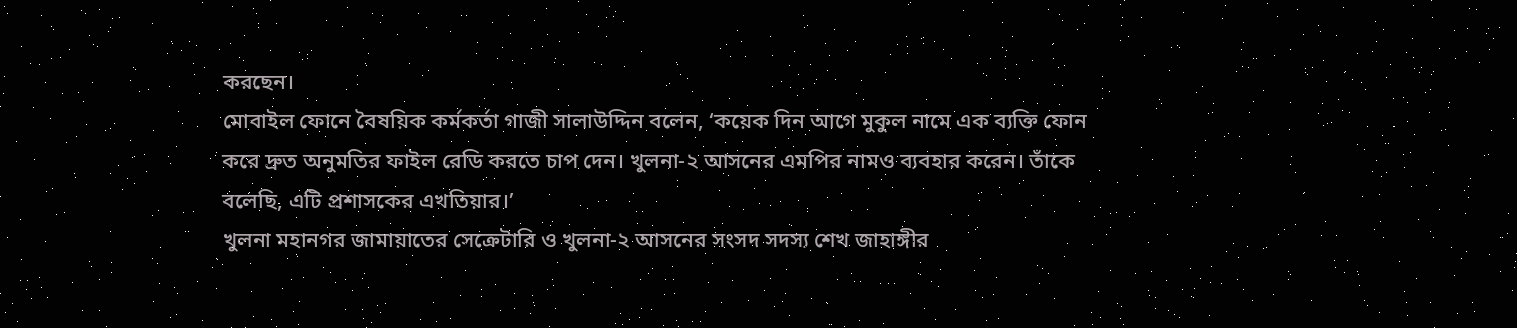করছেন।
মোবাইল ফোনে বৈষয়িক কর্মকর্তা গাজী সালাউদ্দিন বলেন, ‘কয়েক দিন আগে মুকুল নামে এক ব্যক্তি ফোন করে দ্রুত অনুমতির ফাইল রেডি করতে চাপ দেন। খুলনা-২ আসনের এমপির নামও ব্যবহার করেন। তাঁকে বলেছি, এটি প্রশাসকের এখতিয়ার।’
খুলনা মহানগর জামায়াতের সেক্রেটারি ও খুলনা-২ আসনের সংসদ সদস্য শেখ জাহাঙ্গীর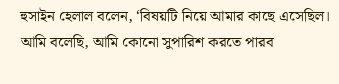হুসাইন হেলাল বলেন, ‘বিষয়টি নিয়ে আমার কাছে এসেছিল। আমি বলেছি, আমি কোনো সুপারিশ করতে পারব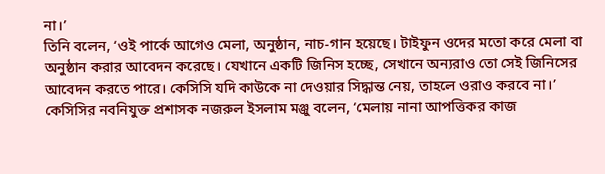না।’
তিনি বলেন, ‘ওই পার্কে আগেও মেলা, অনুষ্ঠান, নাচ-গান হয়েছে। টাইফুন ওদের মতো করে মেলা বা অনুষ্ঠান করার আবেদন করেছে। যেখানে একটি জিনিস হচ্ছে, সেখানে অন্যরাও তো সেই জিনিসের আবেদন করতে পারে। কেসিসি যদি কাউকে না দেওয়ার সিদ্ধান্ত নেয়, তাহলে ওরাও করবে না।’
কেসিসির নবনিযুক্ত প্রশাসক নজরুল ইসলাম মঞ্জু বলেন, ‘মেলায় নানা আপত্তিকর কাজ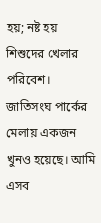হয়; নষ্ট হয় শিশুদের খেলার পরিবেশ। জাতিসংঘ পার্কের মেলায় একজন খুনও হয়েছে। আমি এসব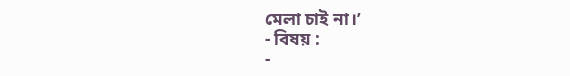মেলা চাই না।’
- বিষয় :
-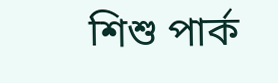শিশু পার্ক